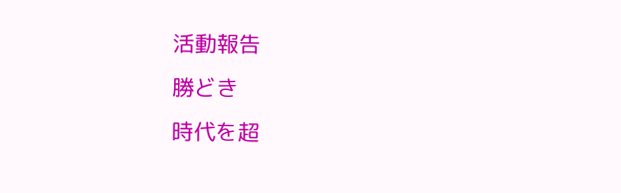活動報告
勝どき
時代を超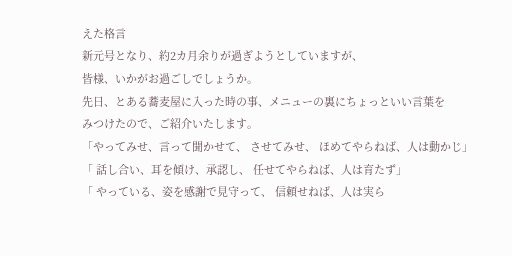えた格言
新元号となり、約2カ月余りが過ぎようとしていますが、
皆様、いかがお過ごしでしょうか。
先日、とある蕎麦屋に入った時の事、メニューの裏にちょっといい言葉を
みつけたので、ご紹介いたします。
「やってみせ、言って聞かせて、 させてみせ、 ほめてやらねば、人は動かじ」
「 話し合い、耳を傾け、承認し、 任せてやらねば、人は育たず」
「 やっている、姿を感謝で見守って、 信頼せねば、人は実ら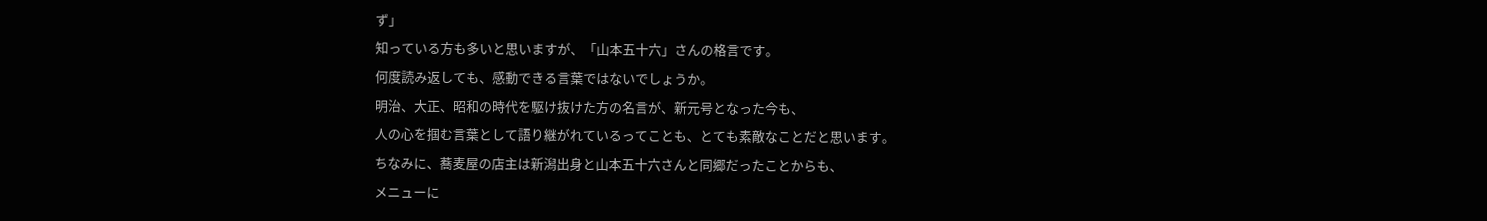ず」
知っている方も多いと思いますが、「山本五十六」さんの格言です。
何度読み返しても、感動できる言葉ではないでしょうか。
明治、大正、昭和の時代を駆け抜けた方の名言が、新元号となった今も、
人の心を掴む言葉として語り継がれているってことも、とても素敵なことだと思います。
ちなみに、蕎麦屋の店主は新潟出身と山本五十六さんと同郷だったことからも、
メニューに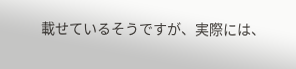載せているそうですが、実際には、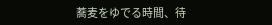蕎麦をゆでる時間、待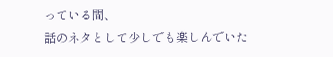っている間、
話のネタとして少しでも楽しんでいた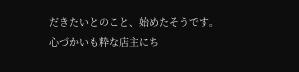だきたいとのこと、始めたそうです。
心づかいも粋な店主にち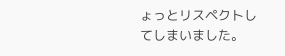ょっとリスペクトしてしまいました。